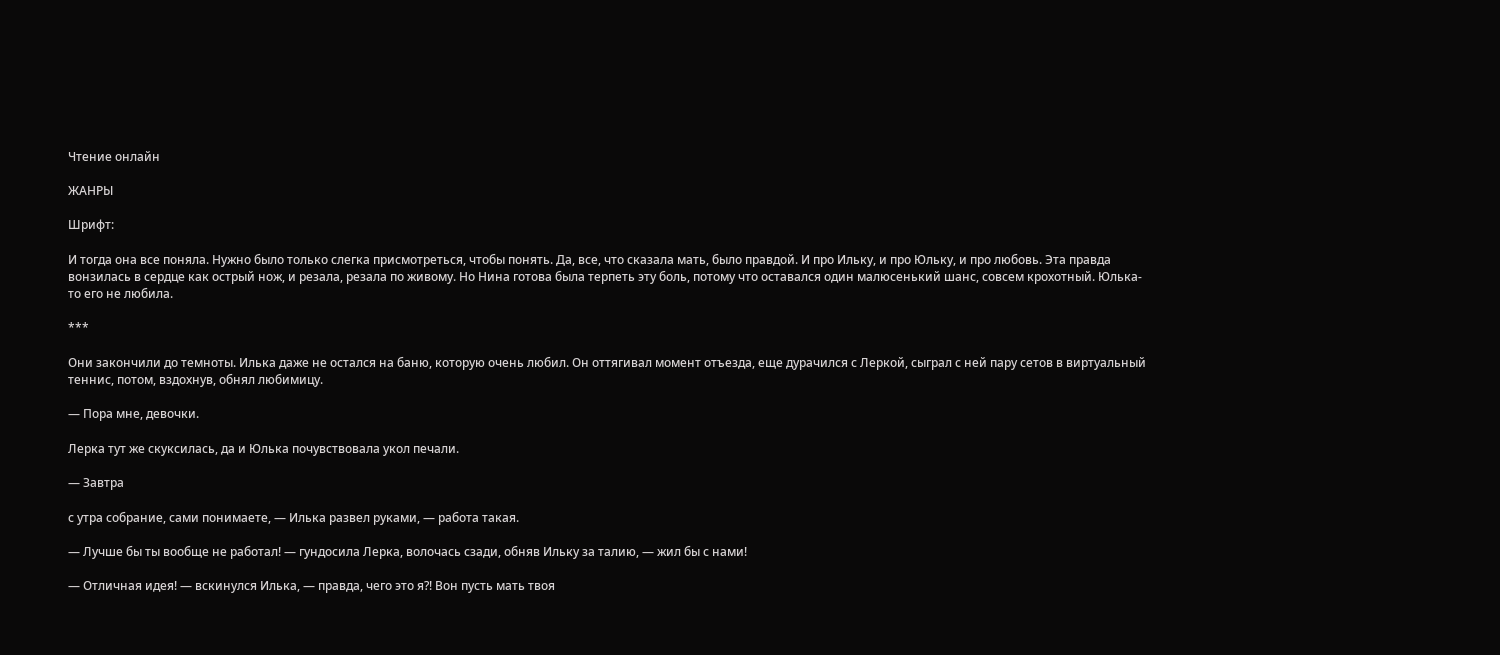Чтение онлайн

ЖАНРЫ

Шрифт:

И тогда она все поняла. Нужно было только слегка присмотреться, чтобы понять. Да, все, что сказала мать, было правдой. И про Ильку, и про Юльку, и про любовь. Эта правда вонзилась в сердце как острый нож, и резала, резала по живому. Но Нина готова была терпеть эту боль, потому что оставался один малюсенький шанс, совсем крохотный. Юлька-то его не любила.

***

Они закончили до темноты. Илька даже не остался на баню, которую очень любил. Он оттягивал момент отъезда, еще дурачился с Леркой, сыграл с ней пару сетов в виртуальный теннис, потом, вздохнув, обнял любимицу.

— Пора мне, девочки.

Лерка тут же скуксилась, да и Юлька почувствовала укол печали.

— Завтра

с утра собрание, сами понимаете, — Илька развел руками, — работа такая.

— Лучше бы ты вообще не работал! — гундосила Лерка, волочась сзади, обняв Ильку за талию, — жил бы с нами!

— Отличная идея! — вскинулся Илька, — правда, чего это я?! Вон пусть мать твоя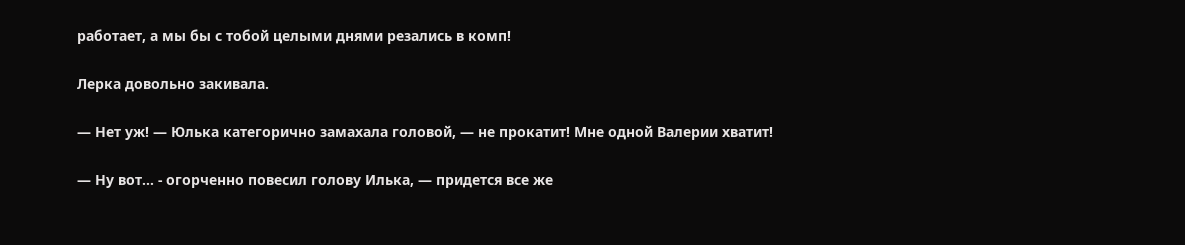работает, а мы бы с тобой целыми днями резались в комп!

Лерка довольно закивала.

— Нет уж! — Юлька категорично замахала головой, — не прокатит! Мне одной Валерии хватит!

— Ну вот… - огорченно повесил голову Илька, — придется все же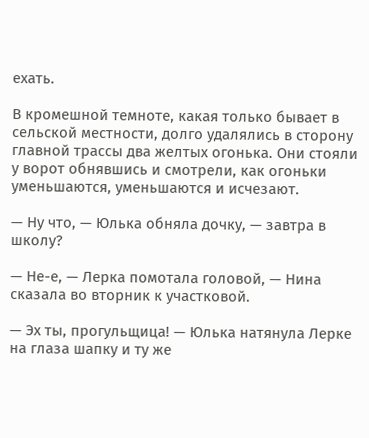ехать.

В кромешной темноте, какая только бывает в сельской местности, долго удалялись в сторону главной трассы два желтых огонька. Они стояли у ворот обнявшись и смотрели, как огоньки уменьшаются, уменьшаются и исчезают.

— Ну что, — Юлька обняла дочку, — завтра в школу?

— Не-е, — Лерка помотала головой, — Нина сказала во вторник к участковой.

— Эх ты, прогульщица! — Юлька натянула Лерке на глаза шапку и ту же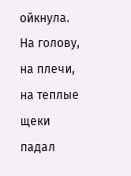ойкнула. На голову, на плечи, на теплые щеки падал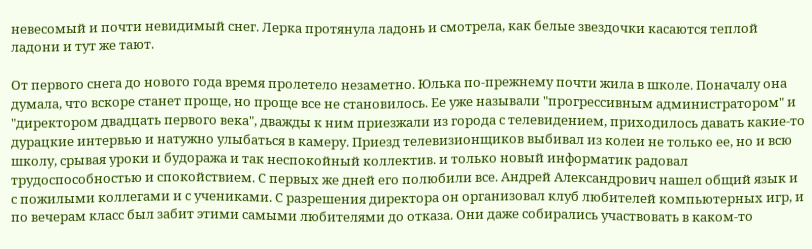невесомый и почти невидимый снег. Лерка протянула ладонь и смотрела, как белые звездочки касаются теплой ладони и тут же тают.

От первого снега до нового года время пролетело незаметно. Юлька по-прежнему почти жила в школе. Поначалу она думала, что вскоре станет проще, но проще все не становилось. Ее уже называли "прогрессивным администратором" и "директором двадцать первого века", дважды к ним приезжали из города с телевидением, приходилось давать какие-то дурацкие интервью и натужно улыбаться в камеру. Приезд телевизионщиков выбивал из колеи не только ее, но и всю школу, срывая уроки и будоража и так неспокойный коллектив. и только новый информатик радовал трудоспособностью и спокойствием. С первых же дней его полюбили все. Андрей Александрович нашел общий язык и с пожилыми коллегами и с учениками. С разрешения директора он организовал клуб любителей компьютерных игр, и по вечерам класс был забит этими самыми любителями до отказа. Они даже собирались участвовать в каком-то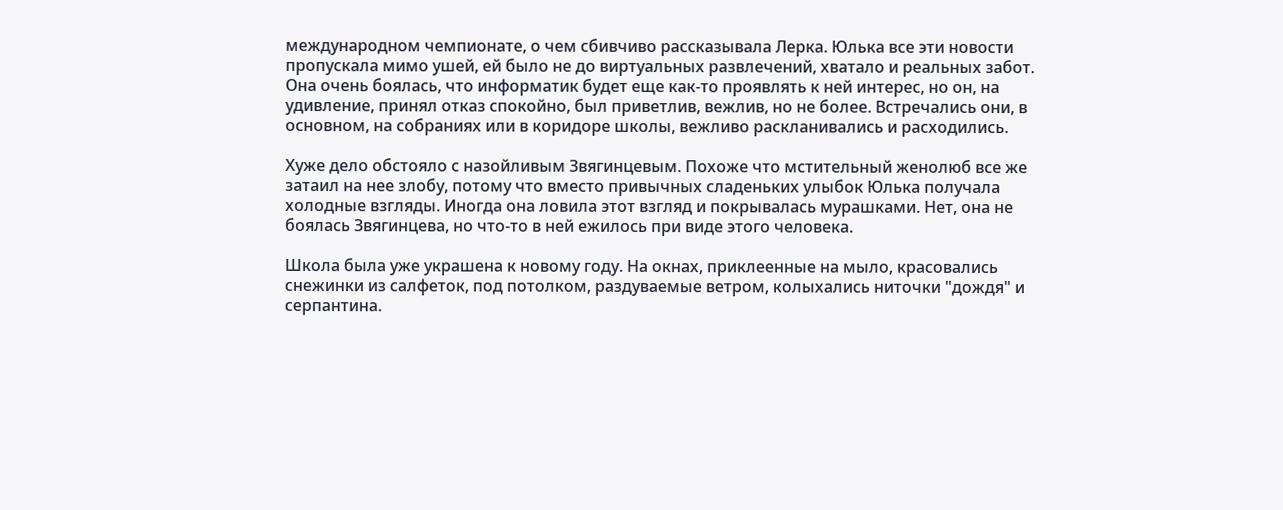международном чемпионате, о чем сбивчиво рассказывала Лерка. Юлька все эти новости пропускала мимо ушей, ей было не до виртуальных развлечений, хватало и реальных забот. Она очень боялась, что информатик будет еще как-то проявлять к ней интерес, но он, на удивление, принял отказ спокойно, был приветлив, вежлив, но не более. Встречались они, в основном, на собраниях или в коридоре школы, вежливо раскланивались и расходились.

Хуже дело обстояло с назойливым Звягинцевым. Похоже что мстительный женолюб все же затаил на нее злобу, потому что вместо привычных сладеньких улыбок Юлька получала холодные взгляды. Иногда она ловила этот взгляд и покрывалась мурашками. Нет, она не боялась Звягинцева, но что-то в ней ежилось при виде этого человека.

Школа была уже украшена к новому году. На окнах, приклеенные на мыло, красовались снежинки из салфеток, под потолком, раздуваемые ветром, колыхались ниточки "дождя" и серпантина.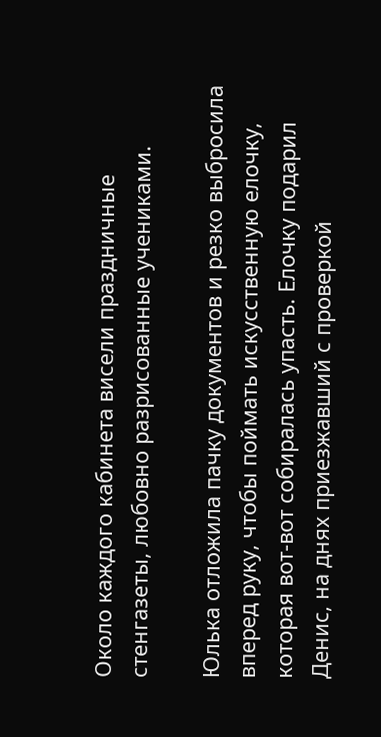Около каждого кабинета висели праздничные стенгазеты, любовно разрисованные учениками.

Юлька отложила пачку документов и резко выбросила вперед руку, чтобы поймать искусственную елочку, которая вот-вот собиралась упасть. Елочку подарил Денис, на днях приезжавший с проверкой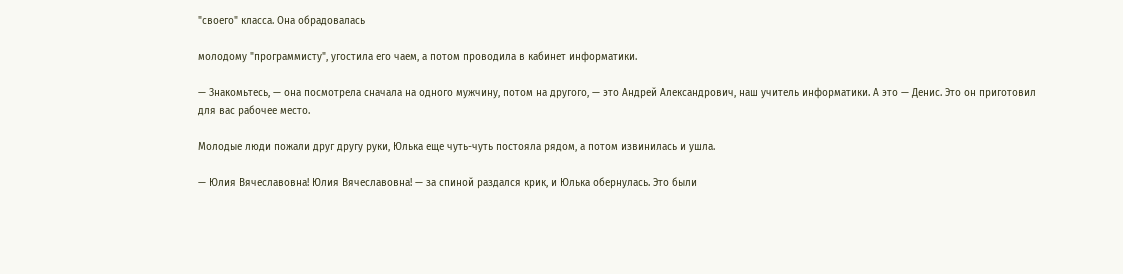"своего" класса. Она обрадовалась

молодому "программисту", угостила его чаем, а потом проводила в кабинет информатики.

— Знакомьтесь, — она посмотрела сначала на одного мужчину, потом на другого, — это Андрей Александрович, наш учитель информатики. А это — Денис. Это он приготовил для вас рабочее место.

Молодые люди пожали друг другу руки, Юлька еще чуть-чуть постояла рядом, а потом извинилась и ушла.

— Юлия Вячеславовна! Юлия Вячеславовна! — за спиной раздался крик, и Юлька обернулась. Это были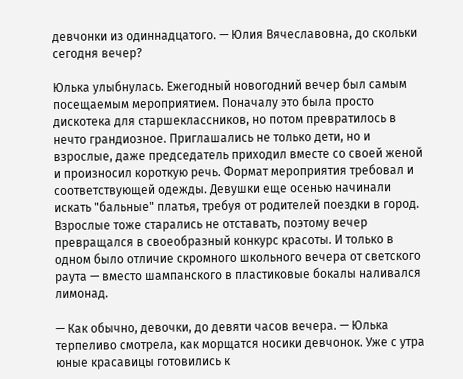девчонки из одиннадцатого. — Юлия Вячеславовна, до скольки сегодня вечер?

Юлька улыбнулась. Ежегодный новогодний вечер был самым посещаемым мероприятием. Поначалу это была просто дискотека для старшеклассников, но потом превратилось в нечто грандиозное. Приглашались не только дети, но и взрослые, даже председатель приходил вместе со своей женой и произносил короткую речь. Формат мероприятия требовал и соответствующей одежды. Девушки еще осенью начинали искать "бальные" платья, требуя от родителей поездки в город. Взрослые тоже старались не отставать, поэтому вечер превращался в своеобразный конкурс красоты. И только в одном было отличие скромного школьного вечера от светского раута — вместо шампанского в пластиковые бокалы наливался лимонад.

— Как обычно, девочки, до девяти часов вечера. — Юлька терпеливо смотрела, как морщатся носики девчонок. Уже с утра юные красавицы готовились к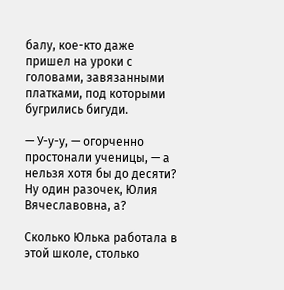балу, кое-кто даже пришел на уроки с головами, завязанными платками, под которыми бугрились бигуди.

— У-у-у, — огорченно простонали ученицы, — а нельзя хотя бы до десяти? Ну один разочек, Юлия Вячеславовна, а?

Сколько Юлька работала в этой школе, столько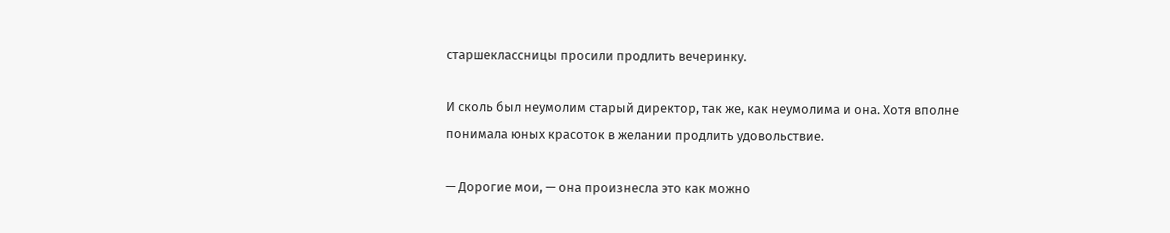старшеклассницы просили продлить вечеринку.

И сколь был неумолим старый директор, так же, как неумолима и она. Хотя вполне понимала юных красоток в желании продлить удовольствие.

— Дорогие мои, — она произнесла это как можно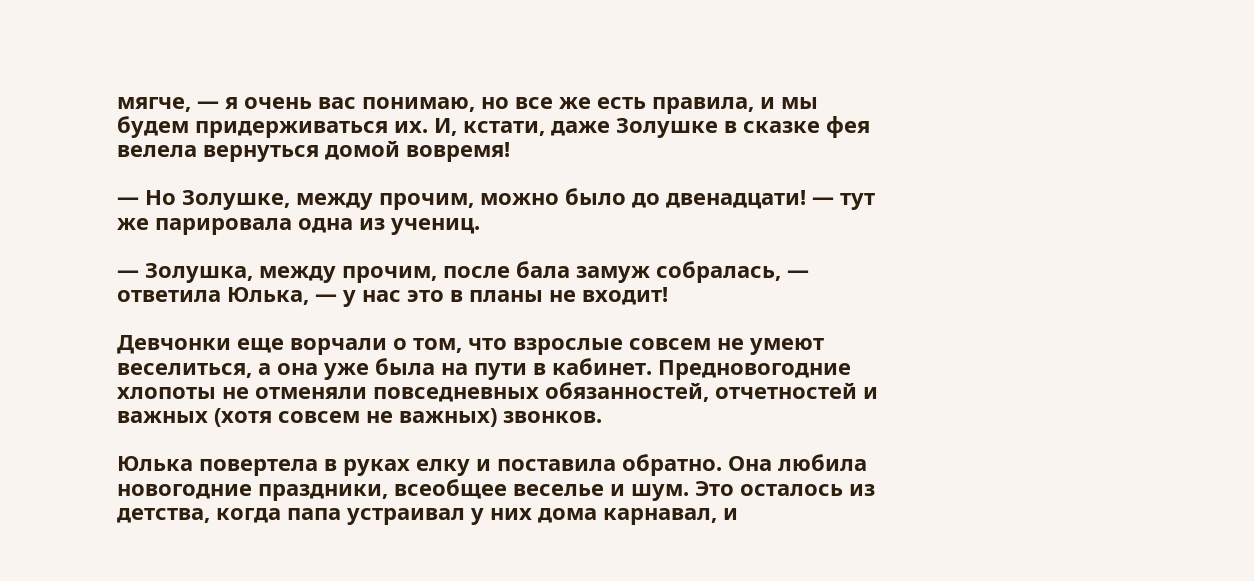мягче, — я очень вас понимаю, но все же есть правила, и мы будем придерживаться их. И, кстати, даже Золушке в сказке фея велела вернуться домой вовремя!

— Но Золушке, между прочим, можно было до двенадцати! — тут же парировала одна из учениц.

— Золушка, между прочим, после бала замуж собралась, — ответила Юлька, — у нас это в планы не входит!

Девчонки еще ворчали о том, что взрослые совсем не умеют веселиться, а она уже была на пути в кабинет. Предновогодние хлопоты не отменяли повседневных обязанностей, отчетностей и важных (хотя совсем не важных) звонков.

Юлька повертела в руках елку и поставила обратно. Она любила новогодние праздники, всеобщее веселье и шум. Это осталось из детства, когда папа устраивал у них дома карнавал, и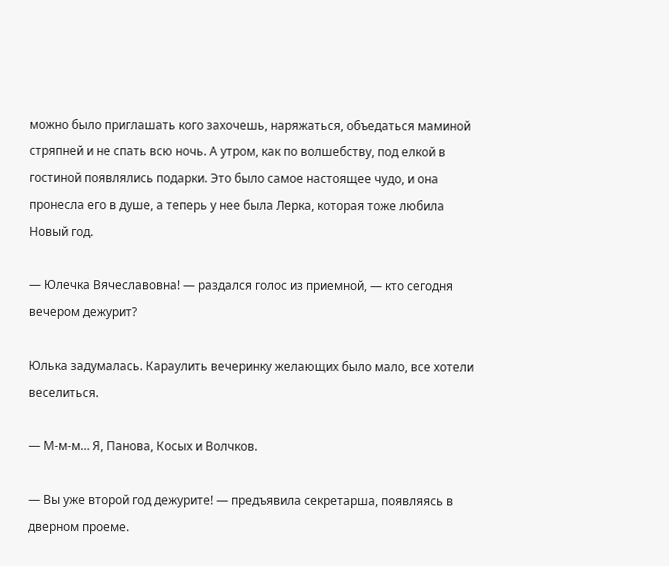можно было приглашать кого захочешь, наряжаться, объедаться маминой стряпней и не спать всю ночь. А утром, как по волшебству, под елкой в гостиной появлялись подарки. Это было самое настоящее чудо, и она пронесла его в душе, а теперь у нее была Лерка, которая тоже любила Новый год.

— Юлечка Вячеславовна! — раздался голос из приемной, — кто сегодня вечером дежурит?

Юлька задумалась. Караулить вечеринку желающих было мало, все хотели веселиться.

— М-м-м… Я, Панова, Косых и Волчков.

— Вы уже второй год дежурите! — предъявила секретарша, появляясь в дверном проеме.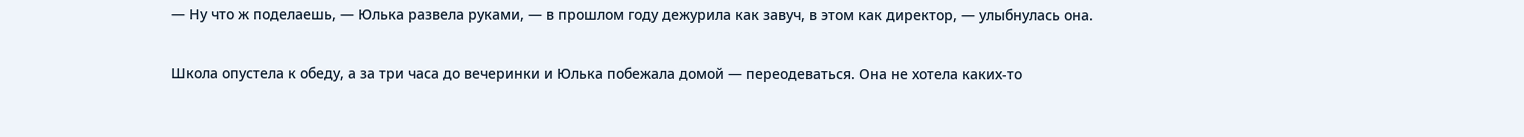— Ну что ж поделаешь, — Юлька развела руками, — в прошлом году дежурила как завуч, в этом как директор, — улыбнулась она.

Школа опустела к обеду, а за три часа до вечеринки и Юлька побежала домой — переодеваться. Она не хотела каких-то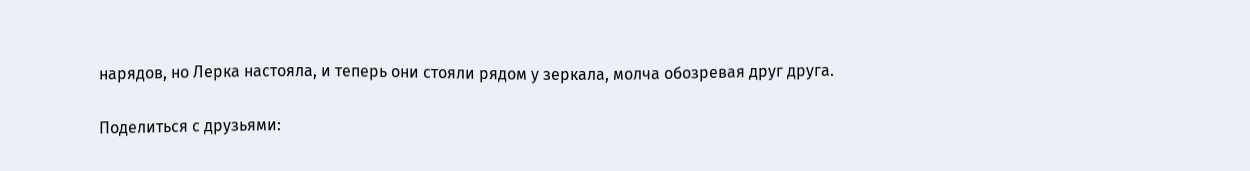нарядов, но Лерка настояла, и теперь они стояли рядом у зеркала, молча обозревая друг друга.

Поделиться с друзьями: